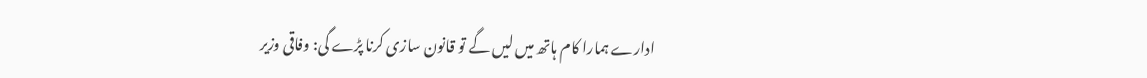ادارے ہمارا کام ہاتھ میں لیں گے تو قانون سازی کرنا پڑے گی: وفاقی وزیر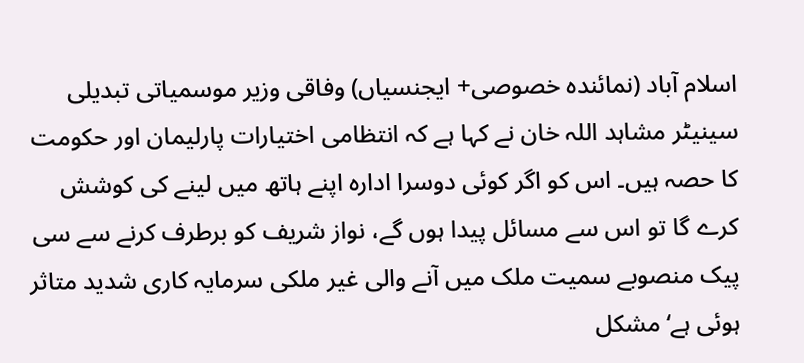اسلام آباد (نمائندہ خصوصی+ ایجنسیاں) وفاقی وزیر موسمیاتی تبدیلی سینیٹر مشاہد اللہ خان نے کہا ہے کہ انتظامی اختیارات پارلیمان اور حکومت کا حصہ ہیں۔ اس کو اگر کوئی دوسرا ادارہ اپنے ہاتھ میں لینے کی کوشش کرے گا تو اس سے مسائل پیدا ہوں گے، نواز شریف کو برطرف کرنے سے سی پیک منصوبے سمیت ملک میں آنے والی غیر ملکی سرمایہ کاری شدید متاثر ہوئی ہے‘ مشکل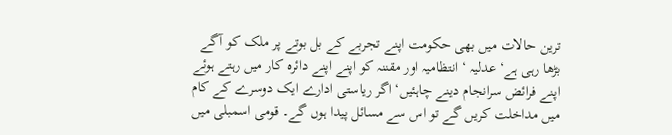ترین حالات میں بھی حکومت اپنے تجربے کے بل بوتے پر ملک کو آگے بڑھا رہی ہے‘ عدلیہ ‘ انتظامیہ اور مقننہ کو اپنے اپنے دائرہ کار میں رہتے ہوئے اپنے فرائض سرانجام دینے چاہئیں‘ اگر ریاستی ادارے ایک دوسرے کے کام میں مداخلت کریں گے تو اس سے مسائل پیدا ہوں گے۔ قومی اسمبلی میں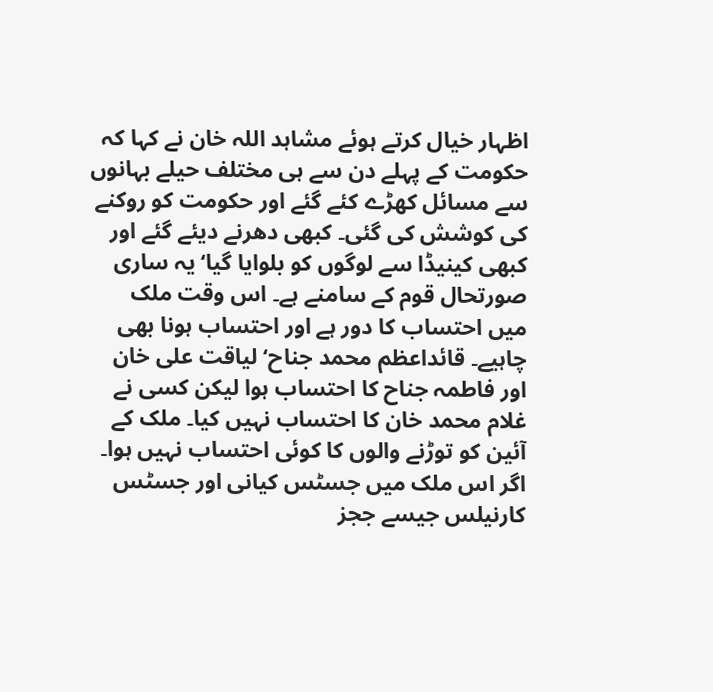اظہار خیال کرتے ہوئے مشاہد اللہ خان نے کہا کہ حکومت کے پہلے دن سے ہی مختلف حیلے بہانوں سے مسائل کھڑے کئے گئے اور حکومت کو روکنے کی کوشش کی گئی۔ کبھی دھرنے دیئے گئے اور کبھی کینیڈا سے لوگوں کو بلوایا گیا‘ یہ ساری صورتحال قوم کے سامنے ہے۔ اس وقت ملک میں احتساب کا دور ہے اور احتساب ہونا بھی چاہیے۔ قائداعظم محمد جناح‘ لیاقت علی خان اور فاطمہ جناح کا احتساب ہوا لیکن کسی نے غلام محمد خان کا احتساب نہیں کیا۔ ملک کے آئین کو توڑنے والوں کا کوئی احتساب نہیں ہوا۔ اگر اس ملک میں جسٹس کیانی اور جسٹس کارنیلس جیسے ججز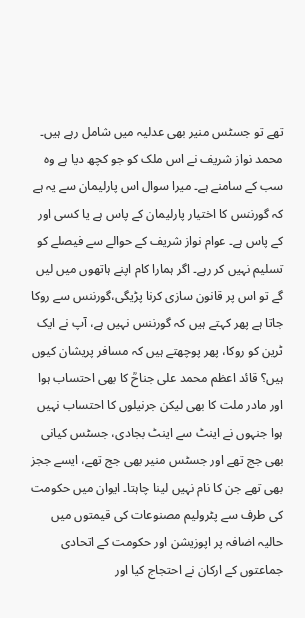تھے تو جسٹس منیر بھی عدلیہ میں شامل رہے ہیں۔ محمد نواز شریف نے اس ملک کو جو کچھ دیا ہے وہ سب کے سامنے ہے۔ میرا سوال اس پارلیمان سے یہ ہے کہ گورننس کا اختیار پارلیمان کے پاس ہے یا کسی اور کے پاس ہے۔ عوام نواز شریف کے حوالے سے فیصلے کو تسلیم نہیں کر رہے۔ اگر ہمارا کام اپنے ہاتھوں میں لیں گے تو اس پر قانون سازی کرنا پڑیگی،گورننس سے روکا جاتا ہے پھر کہتے ہیں کہ گورننس نہیں ہے، آپ نے ایک ٹرین کو روکا، پھر پوچھتے ہیں کہ مسافر پریشان کیوں ہیں؟ قائد اعظم محمد علی جناحؒ کا بھی احتساب ہوا اور مادر ملت کا بھی لیکن جرنیلوں کا احتساب نہیں ہوا جنہوں نے اینٹ سے اینٹ بجادی، جسٹس کیانی بھی جج تھے اور جسٹس منیر بھی جج تھے، ایسے ججز بھی تھے جن کا نام نہیں لینا چاہتا۔ ایوان میں حکومت کی طرف سے پٹرولیم مصنوعات کی قیمتوں میں حالیہ اضافہ پر اپوزیشن اور حکومت کے اتحادی جماعتوں کے ارکان نے احتجاج کیا اور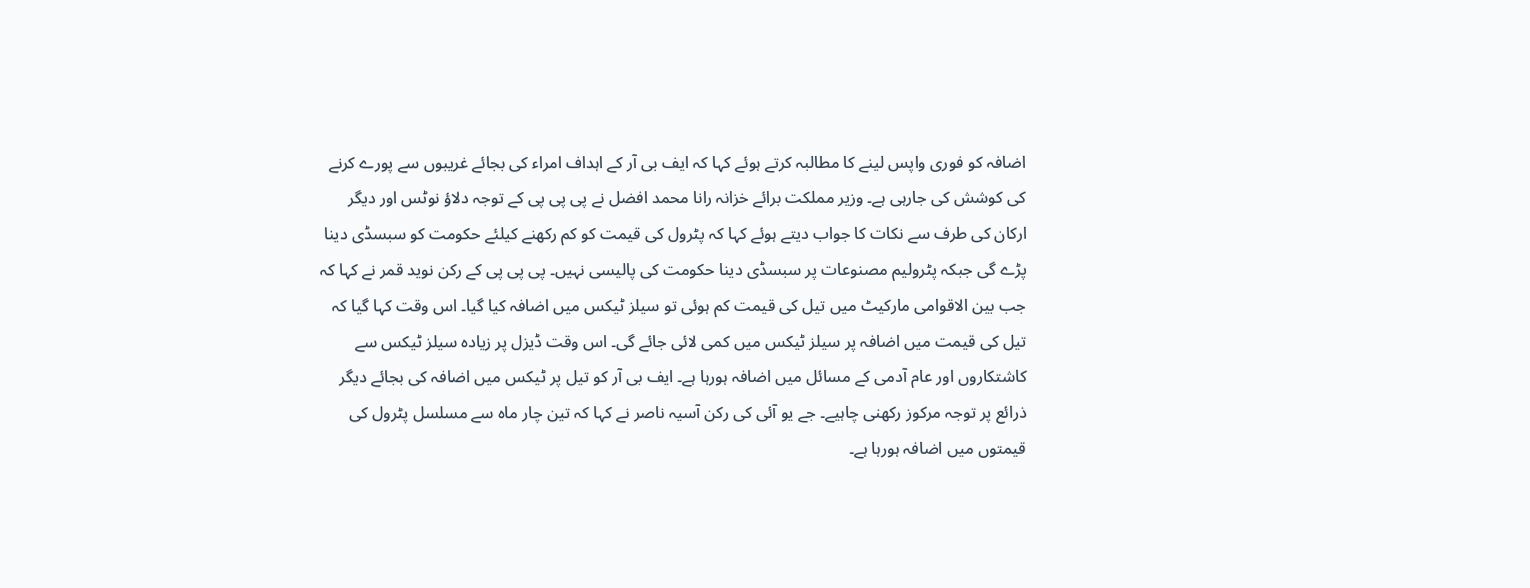اضافہ کو فوری واپس لینے کا مطالبہ کرتے ہوئے کہا کہ ایف بی آر کے اہداف امراء کی بجائے غریبوں سے پورے کرنے کی کوشش کی جارہی ہے۔ وزیر مملکت برائے خزانہ رانا محمد افضل نے پی پی پی کے توجہ دلاؤ نوٹس اور دیگر ارکان کی طرف سے نکات کا جواب دیتے ہوئے کہا کہ پٹرول کی قیمت کو کم رکھنے کیلئے حکومت کو سبسڈی دینا پڑے گی جبکہ پٹرولیم مصنوعات پر سبسڈی دینا حکومت کی پالیسی نہیں۔ پی پی پی کے رکن نوید قمر نے کہا کہ جب بین الاقوامی مارکیٹ میں تیل کی قیمت کم ہوئی تو سیلز ٹیکس میں اضافہ کیا گیا۔ اس وقت کہا گیا کہ تیل کی قیمت میں اضافہ پر سیلز ٹیکس میں کمی لائی جائے گی۔ اس وقت ڈیزل پر زیادہ سیلز ٹیکس سے کاشتکاروں اور عام آدمی کے مسائل میں اضافہ ہورہا ہے۔ ایف بی آر کو تیل پر ٹیکس میں اضافہ کی بجائے دیگر ذرائع پر توجہ مرکوز رکھنی چاہیے۔ جے یو آئی کی رکن آسیہ ناصر نے کہا کہ تین چار ماہ سے مسلسل پٹرول کی قیمتوں میں اضافہ ہورہا ہے۔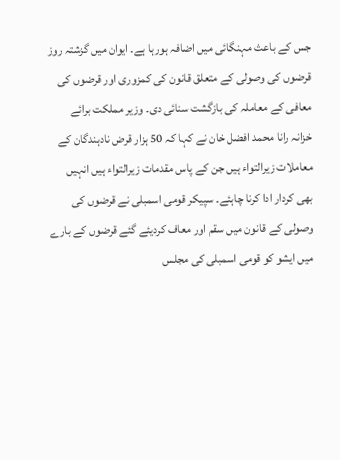جس کے باعث مہنگائی میں اضافہ ہورہا ہے۔ ایوان میں گزشتہ روز قرضوں کی وصولی کے متعلق قانون کی کمزوری اور قرضوں کی معافی کے معاملہ کی بازگشت سنائی دی۔ وزیر مملکت برائے خزانہ رانا محمد افضل خان نے کہا کہ 50 ہزار قرض نادہندگان کے معاملات زیرالتواء ہیں جن کے پاس مقدمات زیرالتواء ہیں انہیں بھی کردار ادا کرنا چاہئے۔ سپیکر قومی اسمبلی نے قرضوں کی وصولی کے قانون میں سقم اور معاف کردیئے گئے قرضوں کے بارے میں ایشو کو قومی اسمبلی کی مجلس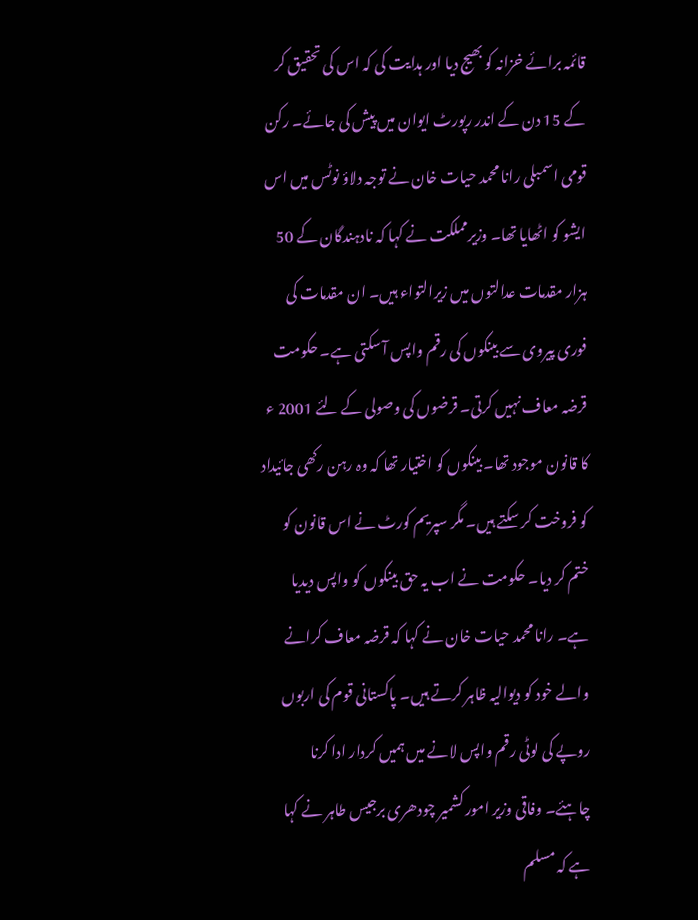قائمہ برائے خزانہ کو بھیج دیا اور ہدایت کی کہ اس کی تحقیق کر کے 15 دن کے اندر رپورٹ ایوان میں پیش کی جائے۔ رکن قومی اسمبلی رانا محمد حیات خان نے توجہ دلاؤ نوٹس میں اس ایشو کو اٹھایا تھا۔ وزیرمملکت نے کہا کہ نادہندگان کے 50 ہزار مقدمات عدالتوں میں زیرالتواء ہیں۔ ان مقدمات کی فوری پیروی سے بینکوں کی رقم واپس آ سکتی ہے۔ حکومت قرضہ معاف نہیں کرتی۔ قرضوں کی وصولی کے لئے 2001 ء کا قانون موجود تھا۔ بینکوں کو اختیار تھا کہ وہ رہن رکھی جائیداد کو فروخت کر سکتے ہیں۔ مگر سپریم کورٹ نے اس قانون کو ختم کر دیا۔ حکومت نے اب یہ حق بینکوں کو واپس دیدیا ہے۔ رانا محمد حیات خان نے کہا کہ قرضہ معاف کرانے والے خود کو دیوالیہ ظاہر کرتے ہیں۔ پاکستانی قوم کی اربوں روپے کی لوٹی رقم واپس لانے میں ہمیں کردار ادا کرنا چاہئے۔ وفاقی وزیر امور کشمیر چودھری برجیس طاہر نے کہا ہے کہ مسلم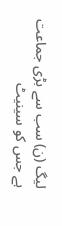لیگ (ن) سب سے بڑی جماعت ہے جس کو سینیٹ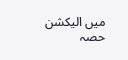میں الیکشن حصہ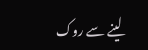لینے سے روک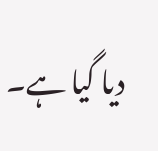دیا گیا ہے۔